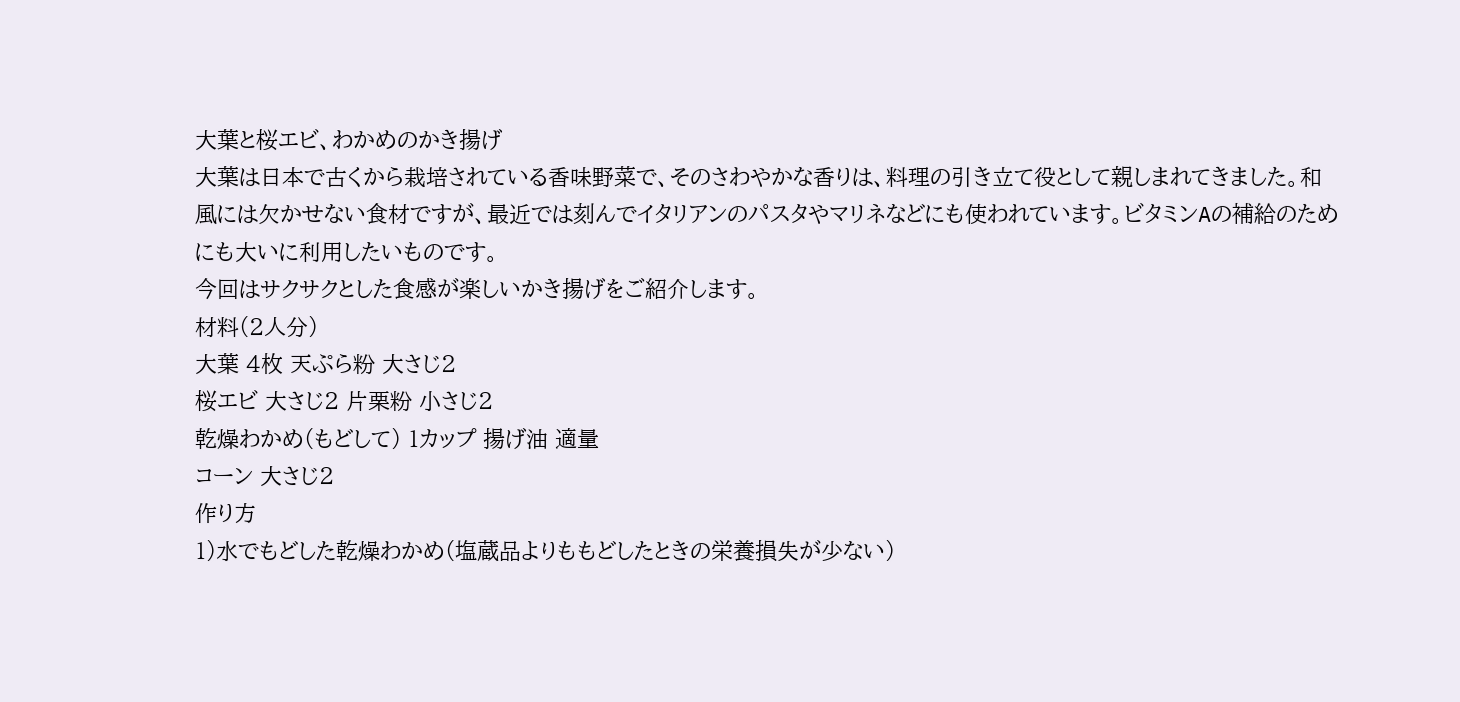大葉と桜エビ、わかめのかき揚げ
大葉は日本で古くから栽培されている香味野菜で、そのさわやかな香りは、料理の引き立て役として親しまれてきました。和風には欠かせない食材ですが、最近では刻んでイタリアンのパスタやマリネなどにも使われています。ビタミンAの補給のためにも大いに利用したいものです。
今回はサクサクとした食感が楽しいかき揚げをご紹介します。
材料(2人分)
大葉 4枚 天ぷら粉 大さじ2
桜エビ 大さじ2 片栗粉 小さじ2
乾燥わかめ(もどして) 1カップ 揚げ油 適量
コーン 大さじ2
作り方
1)水でもどした乾燥わかめ(塩蔵品よりももどしたときの栄養損失が少ない)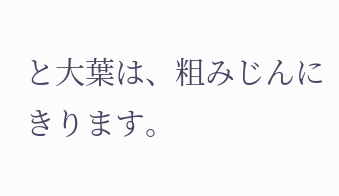と大葉は、粗みじんにきります。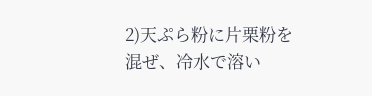2)天ぷら粉に片栗粉を混ぜ、冷水で溶い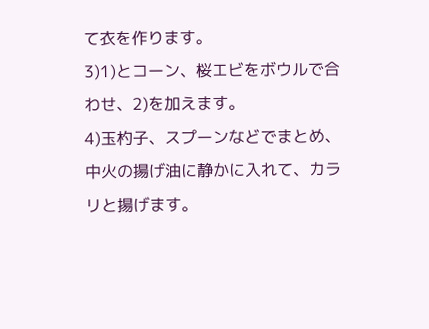て衣を作ります。
3)1)とコーン、桜エビをボウルで合わせ、2)を加えます。
4)玉杓子、スプーンなどでまとめ、中火の揚げ油に静かに入れて、カラリと揚げます。